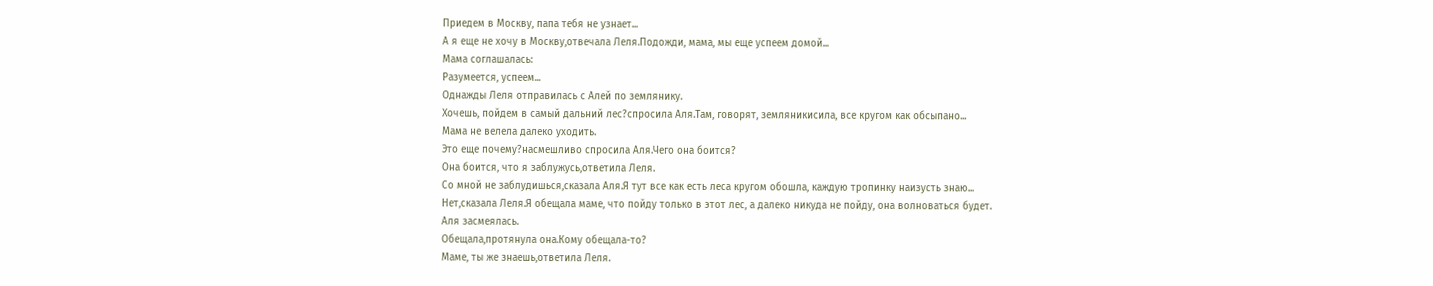Приедем в Москву, папа тебя не узнает...
А я еще не хочу в Москву,отвечала Леля.Подожди, мама, мы еще успеем домой...
Мама соглашалась:
Разумеется, успеем...
Однажды Леля отправилась с Алей по землянику.
Хочешь, пойдем в самый дальний лес?спросила Аля.Там, говорят, земляникисила, все кругом как обсыпано...
Мама не велела далеко уходить.
Это еще почему?насмешливо спросила Аля.Чего она боится?
Она боится, что я заблужусь,ответила Леля.
Со мной не заблудишься,сказала Аля.Я тут все как есть леса кругом обошла, каждую тропинку наизусть знаю...
Нет,сказала Леля.Я обещала маме, что пойду только в этот лес, а далеко никуда не пойду, она волноваться будет.
Аля засмеялась.
Обещала,протянула она.Кому обещала-то?
Маме, ты же знаешь,ответила Леля.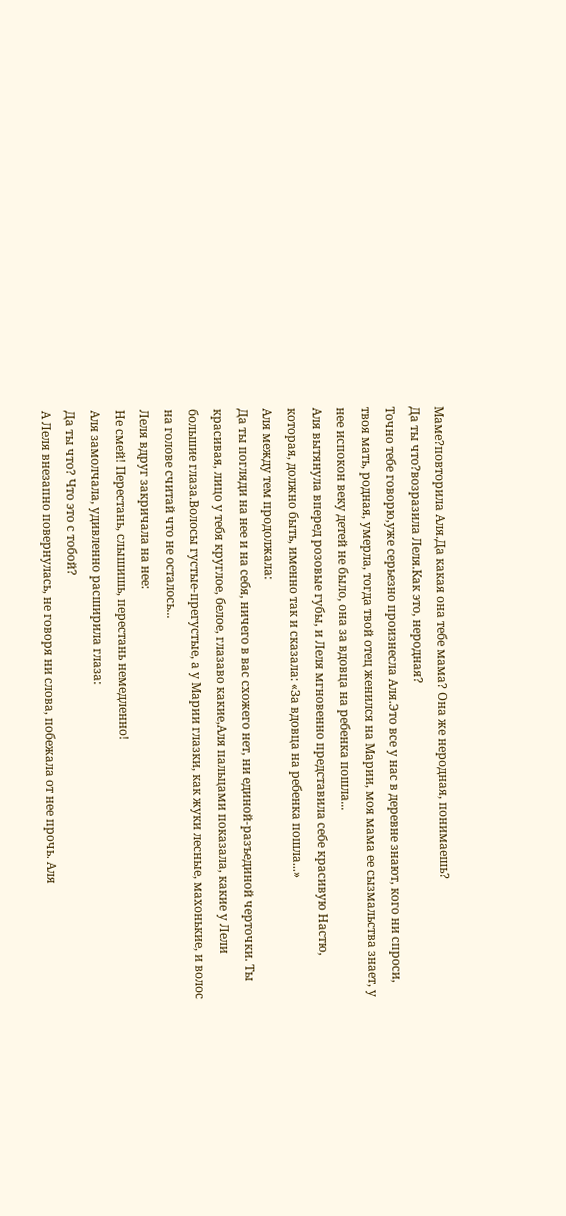Маме?повторила Аля.Да какая она тебе мама? Она же неродная, понимаешь?
Да ты что?возразила Леля.Как это, неродная?
Точно тебе говорю,уже серьезно произнесла Аля.Это все у нас в деревне знают, кого ни спроси, твоя мать, родная, умерла, тогда твой отец женился на Марии, моя мама ее сызмальства знает, у нее испокон веку детей не было, она за вдовца на ребенка пошла...
Аля вытянула вперед розовые губы, и Леля мгновенно представила себе красивую Настю, которая, должно быть, именно так и сказала: «За вдовца на ребенка пошла...»
Аля между тем продолжала:
Да ты погляди на нее и на себя, ничего в вас схожего нет, ни единой-разъединой черточки. Ты красивая, лицо у тебя круглое, белое, глазаво какие,Аля пальцами показала, какие у Лели большие глаза.Волосы густые-прегустые, а у Марии глазки, как жуки лесные, махонькие, и волос на голове считай что не осталось...
Леля вдруг закричала на нее:
Не смей! Перестань, слышишь, перестань немедленно!
Аля замолчала, удивленно расширила глаза:
Да ты что? Что это с тобой?
А Леля внезапно повернулась, не говоря ни слова, побежала от нее прочь. Аля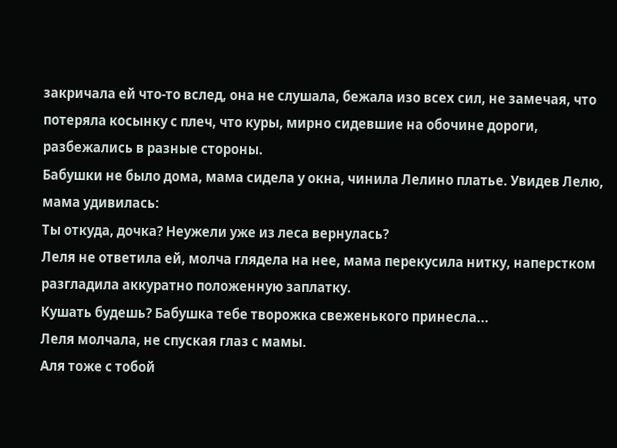закричала ей что-то вслед, она не слушала, бежала изо всех сил, не замечая, что потеряла косынку с плеч, что куры, мирно сидевшие на обочине дороги, разбежались в разные стороны.
Бабушки не было дома, мама сидела у окна, чинила Лелино платье. Увидев Лелю, мама удивилась:
Ты откуда, дочка? Неужели уже из леса вернулась?
Леля не ответила ей, молча глядела на нее, мама перекусила нитку, наперстком разгладила аккуратно положенную заплатку.
Кушать будешь? Бабушка тебе творожка свеженького принесла...
Леля молчала, не спуская глаз с мамы.
Аля тоже с тобой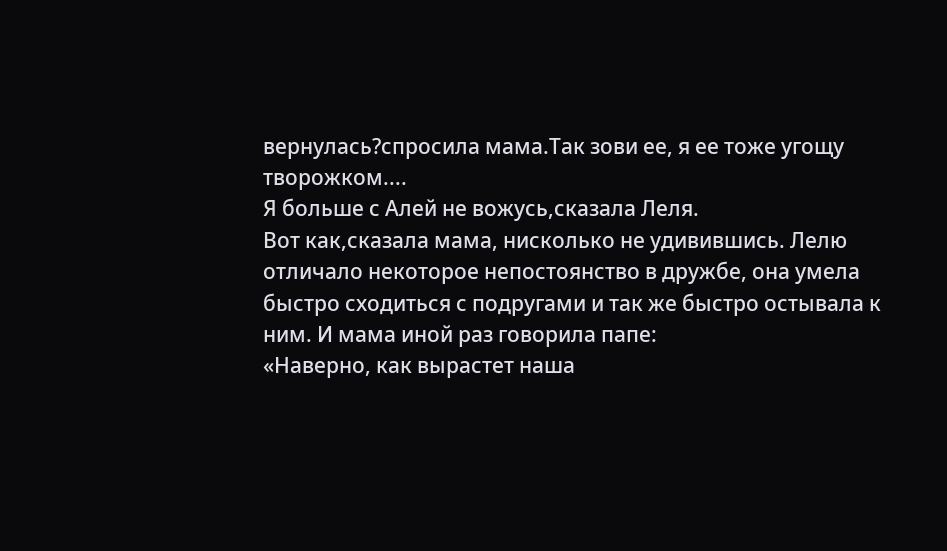вернулась?спросила мама.Так зови ее, я ее тоже угощу творожком....
Я больше с Алей не вожусь,сказала Леля.
Вот как,сказала мама, нисколько не удивившись. Лелю отличало некоторое непостоянство в дружбе, она умела быстро сходиться с подругами и так же быстро остывала к ним. И мама иной раз говорила папе:
«Наверно, как вырастет наша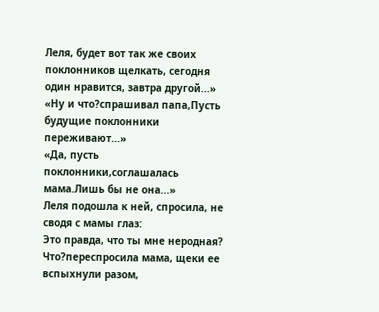Леля, будет вот так же своих поклонников щелкать, сегодня один нравится, завтра другой...»
«Ну и что?спрашивал папа,Пусть будущие поклонники переживают...»
«Да, пусть поклонники,соглашалась мама.Лишь бы не она...»
Леля подошла к ней, спросила, не сводя с мамы глаз:
Это правда, что ты мне неродная?
Что?переспросила мама, щеки ее вспыхнули разом,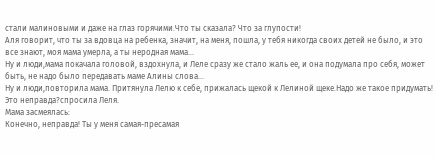стали малиновыми и даже на глаз горячими.Что ты сказала? Что за глупости!
Аля говорит, что ты за вдовца на ребенка, значит, на меня, пошла, у тебя никогда своих детей не было, и это все знают, моя мама умерла, а ты неродная мама...
Ну и люди,мама покачала головой, вздохнула, и Леле сразу же стало жаль ее, и она подумала про себя, может быть, не надо было передавать маме Алины слова...
Ну и люди,повторила мама. Притянула Лелю к себе, прижалась щекой к Лелиной щеке.Надо же такое придумать!
Это неправда?спросила Леля.
Мама засмеялась:
Конечно, неправда! Ты у меня самая-пресамая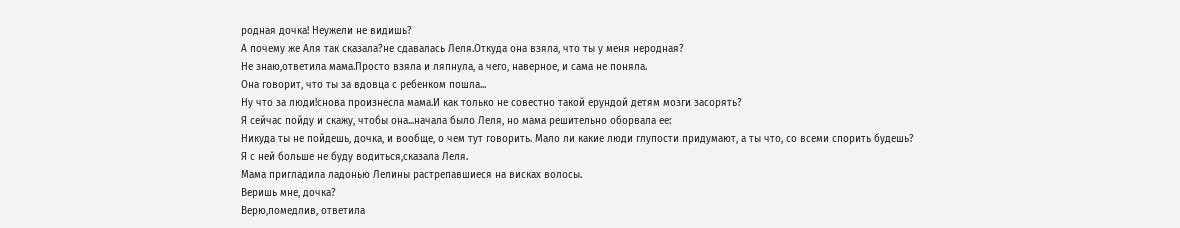родная дочка! Неужели не видишь?
А почему же Аля так сказала?не сдавалась Леля.Откуда она взяла, что ты у меня неродная?
Не знаю,ответила мама.Просто взяла и ляпнула, а чего, наверное, и сама не поняла.
Она говорит, что ты за вдовца с ребенком пошла...
Ну что за люди!снова произнесла мама.И как только не совестно такой ерундой детям мозги засорять?
Я сейчас пойду и скажу, чтобы она...начала было Леля, но мама решительно оборвала ее:
Никуда ты не пойдешь, дочка, и вообще, о чем тут говорить. Мало ли какие люди глупости придумают, а ты что, со всеми спорить будешь?
Я с ней больше не буду водиться,сказала Леля.
Мама пригладила ладонью Лелины растрепавшиеся на висках волосы.
Веришь мне, дочка?
Верю,помедлив, ответила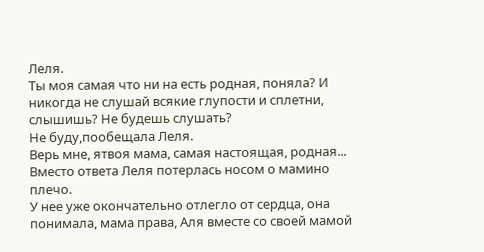Леля.
Ты моя самая что ни на есть родная, поняла? И никогда не слушай всякие глупости и сплетни, слышишь? Не будешь слушать?
Не буду,пообещала Леля.
Верь мне, ятвоя мама, самая настоящая, родная...
Вместо ответа Леля потерлась носом о мамино плечо.
У нее уже окончательно отлегло от сердца, она понимала, мама права, Аля вместе со своей мамой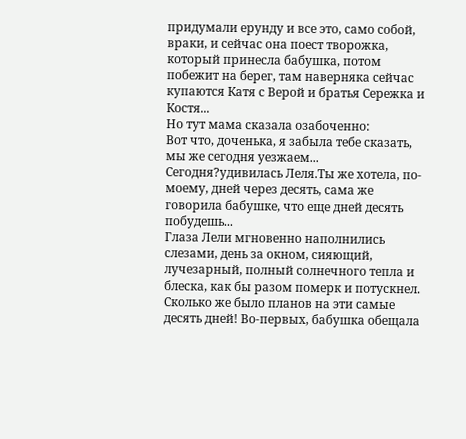придумали ерунду и все это, само собой, враки, и сейчас она поест творожка, который принесла бабушка, потом побежит на берег, там наверняка сейчас купаются Катя с Верой и братья Сережка и Костя...
Но тут мама сказала озабоченно:
Вот что, доченька, я забыла тебе сказать, мы же сегодня уезжаем...
Сегодня?удивилась Леля.Ты же хотела, по-моему, дней через десять, сама же говорила бабушке, что еще дней десять побудешь...
Глаза Лели мгновенно наполнились слезами, день за окном, сияющий, лучезарный, полный солнечного тепла и блеска, как бы разом померк и потускнел.
Сколько же было планов на эти самые десять дней! Во-первых, бабушка обещала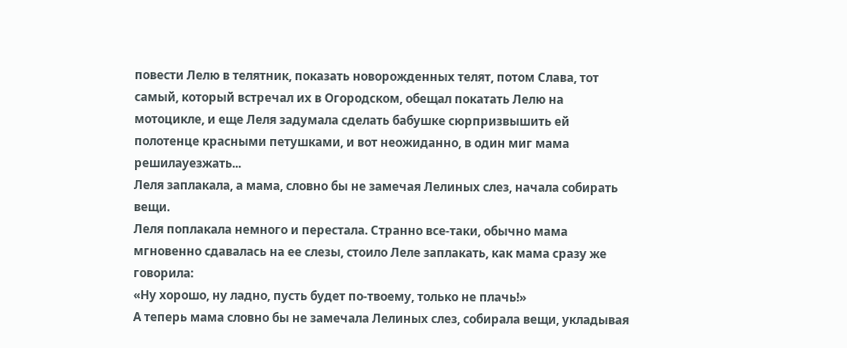повести Лелю в телятник, показать новорожденных телят, потом Слава, тот самый, который встречал их в Огородском, обещал покатать Лелю на мотоцикле, и еще Леля задумала сделать бабушке сюрпризвышить ей полотенце красными петушками, и вот неожиданно, в один миг мама решилауезжать...
Леля заплакала, а мама, словно бы не замечая Лелиных слез, начала собирать вещи.
Леля поплакала немного и перестала. Странно все-таки, обычно мама мгновенно сдавалась на ее слезы, стоило Леле заплакать, как мама сразу же говорила:
«Ну хорошо, ну ладно, пусть будет по-твоему, только не плачь!»
А теперь мама словно бы не замечала Лелиных слез, собирала вещи, укладывая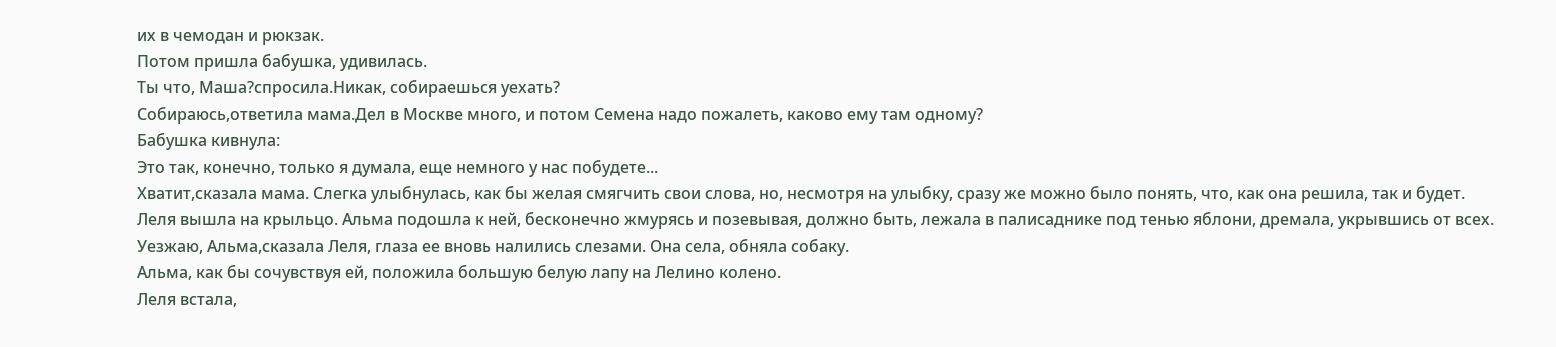их в чемодан и рюкзак.
Потом пришла бабушка, удивилась.
Ты что, Маша?спросила.Никак, собираешься уехать?
Собираюсь,ответила мама.Дел в Москве много, и потом Семена надо пожалеть, каково ему там одному?
Бабушка кивнула:
Это так, конечно, только я думала, еще немного у нас побудете...
Хватит,сказала мама. Слегка улыбнулась, как бы желая смягчить свои слова, но, несмотря на улыбку, сразу же можно было понять, что, как она решила, так и будет.
Леля вышла на крыльцо. Альма подошла к ней, бесконечно жмурясь и позевывая, должно быть, лежала в палисаднике под тенью яблони, дремала, укрывшись от всех.
Уезжаю, Альма,сказала Леля, глаза ее вновь налились слезами. Она села, обняла собаку.
Альма, как бы сочувствуя ей, положила большую белую лапу на Лелино колено.
Леля встала,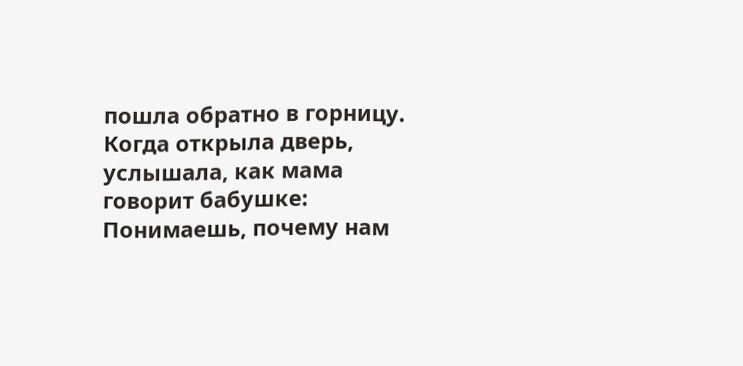пошла обратно в горницу. Когда открыла дверь, услышала, как мама говорит бабушке:
Понимаешь, почему нам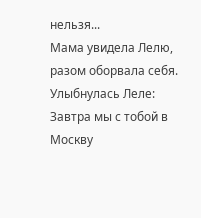нельзя...
Мама увидела Лелю, разом оборвала себя. Улыбнулась Леле:
Завтра мы с тобой в Москву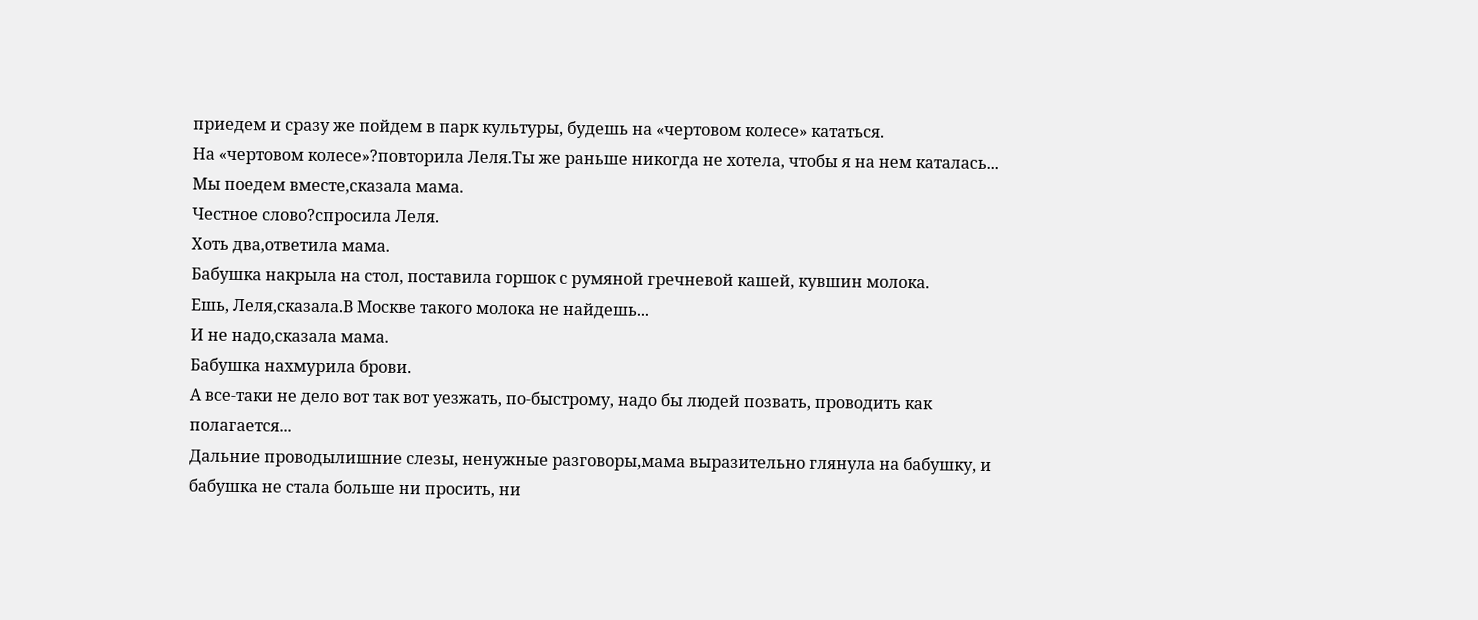приедем и сразу же пойдем в парк культуры, будешь на «чертовом колесе» кататься.
На «чертовом колесе»?повторила Леля.Ты же раньше никогда не хотела, чтобы я на нем каталась...
Мы поедем вместе,сказала мама.
Честное слово?спросила Леля.
Хоть два,ответила мама.
Бабушка накрыла на стол, поставила горшок с румяной гречневой кашей, кувшин молока.
Ешь, Леля,сказала.В Москве такого молока не найдешь...
И не надо,сказала мама.
Бабушка нахмурила брови.
А все-таки не дело вот так вот уезжать, по-быстрому, надо бы людей позвать, проводить как полагается...
Дальние проводылишние слезы, ненужные разговоры,мама выразительно глянула на бабушку, и бабушка не стала больше ни просить, ни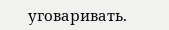уговаривать.